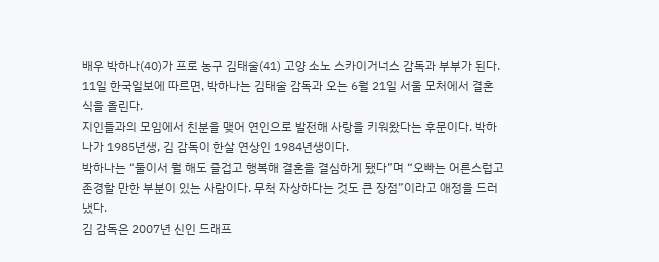배우 박하나(40)가 프로 농구 김태술(41) 고양 소노 스카이거너스 감독과 부부가 된다.
11일 한국일보에 따르면, 박하나는 김태술 감독과 오는 6월 21일 서울 모처에서 결혼식을 올린다.
지인들과의 모임에서 친분을 맺어 연인으로 발전해 사랑을 키워왔다는 후문이다. 박하나가 1985년생, 김 감독이 한살 연상인 1984년생이다.
박하나는 “둘이서 뭘 해도 즐겁고 행복해 결혼을 결심하게 됐다”며 “오빠는 어른스럽고 존경할 만한 부분이 있는 사람이다. 무척 자상하다는 것도 큰 장점”이라고 애정을 드러냈다.
김 감독은 2007년 신인 드래프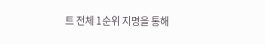트 전체 1순위 지명을 통해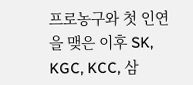프로농구와 첫 인연을 맺은 이후 SK, KGC, KCC, 삼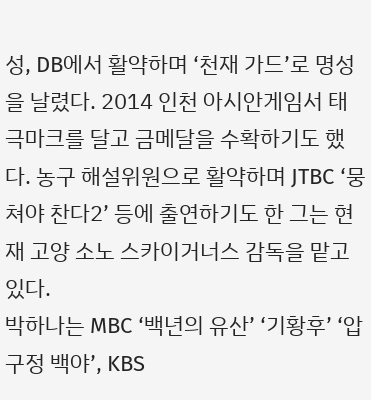성, DB에서 활약하며 ‘천재 가드’로 명성을 날렸다. 2014 인천 아시안게임서 태극마크를 달고 금메달을 수확하기도 했다. 농구 해설위원으로 활약하며 JTBC ‘뭉쳐야 찬다2’ 등에 출연하기도 한 그는 현재 고양 소노 스카이거너스 감독을 맡고 있다.
박하나는 MBC ‘백년의 유산’ ‘기황후’ ‘압구정 백야’, KBS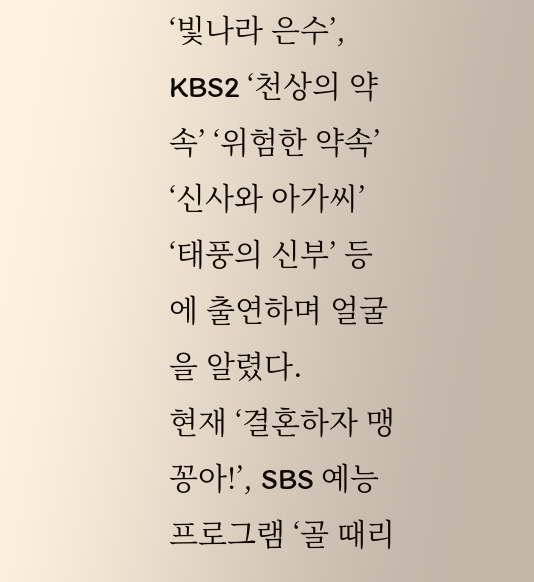‘빛나라 은수’, KBS2 ‘천상의 약속’ ‘위험한 약속’ ‘신사와 아가씨’ ‘태풍의 신부’ 등에 출연하며 얼굴을 알렸다.
현재 ‘결혼하자 맹꽁아!’, SBS 예능 프로그램 ‘골 때리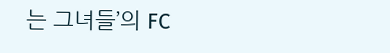는 그녀들’의 FC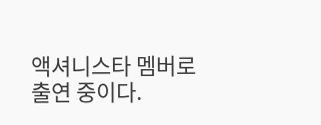액셔니스타 멤버로 출연 중이다.